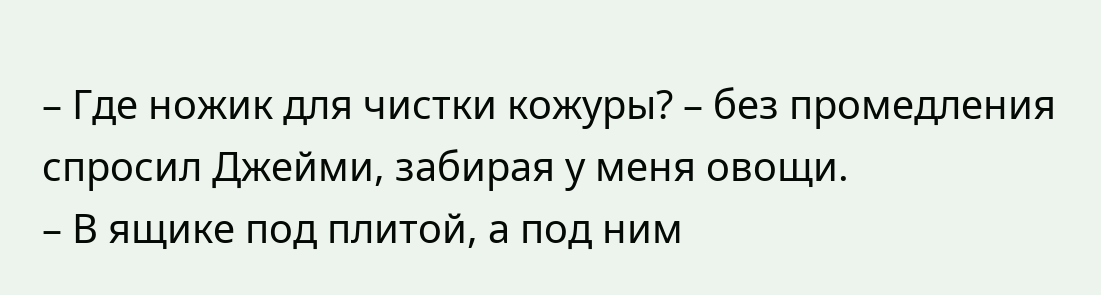– Где ножик для чистки кожуры? – без промедления спросил Джейми, забирая у меня овощи.
– В ящике под плитой, а под ним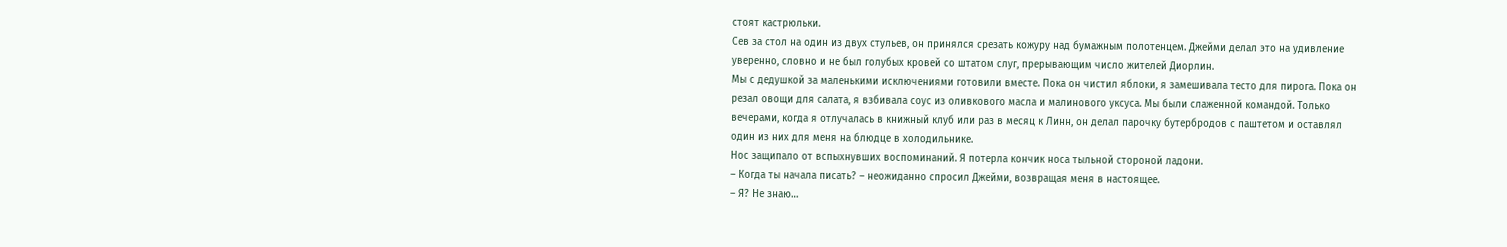стоят кастрюльки.
Сев за стол на один из двух стульев, он принялся срезать кожуру над бумажным полотенцем. Джейми делал это на удивление уверенно, словно и не был голубых кровей со штатом слуг, прерывающим число жителей Диорлин.
Мы с дедушкой за маленькими исключениями готовили вместе. Пока он чистил яблоки, я замешивала тесто для пирога. Пока он резал овощи для салата, я взбивала соус из оливкового масла и малинового уксуса. Мы были слаженной командой. Только вечерами, когда я отлучалась в книжный клуб или раз в месяц к Линн, он делал парочку бутербродов с паштетом и оставлял один из них для меня на блюдце в холодильнике.
Нос защипало от вспыхнувших воспоминаний. Я потерла кончик носа тыльной стороной ладони.
– Когда ты начала писать? – неожиданно спросил Джейми, возвращая меня в настоящее.
– Я? Не знаю…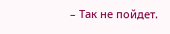– Так не пойдет.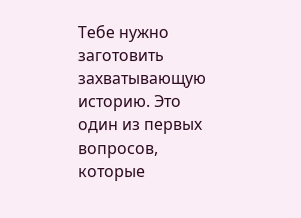Тебе нужно заготовить захватывающую историю. Это один из первых вопросов, которые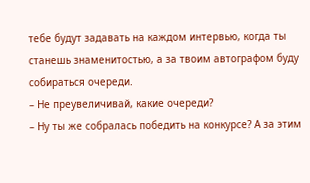тебе будут задавать на каждом интервью, когда ты станешь знаменитостью, а за твоим автографом буду собираться очереди.
– Не преувеличивай, какие очереди?
– Ну ты же собралась победить на конкурсе? А за этим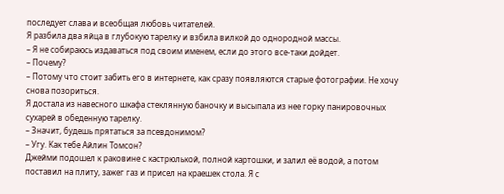последует слава и всеобщая любовь читателей.
Я разбила два яйца в глубокую тарелку и взбила вилкой до однородной массы.
– Я не собираюсь издаваться под своим именем, если до этого все-таки дойдет.
– Почему?
– Потому что стоит забить его в интернете, как сразу появляются старые фотографии. Не хочу снова позориться.
Я достала из навесного шкафа стеклянную баночку и высыпала из нее горку панировочных сухарей в обеденную тарелку.
– Значит, будешь прятаться за псевдонимом?
– Угу. Как тебе Айлин Томсон?
Джейми подошел к раковине с кастрюлькой, полной картошки, и залил её водой, а потом поставил на плиту, зажег газ и присел на краешек стола. Я с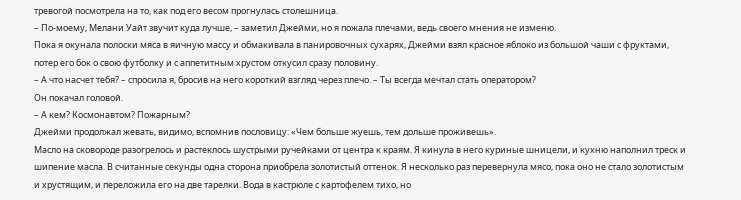тревогой посмотрела на то, как под его весом прогнулась столешница.
– По-моему, Мелани Уайт звучит куда лучше, – заметил Джейми, но я пожала плечами, ведь своего мнения не изменю.
Пока я окунала полоски мяса в яичную массу и обмакивала в панировочных сухарях, Джейми взял красное яблоко из большой чаши с фруктами, потер его бок о свою футболку и с аппетитным хрустом откусил сразу половину.
– А что насчет тебя? – спросила я, бросив на него короткий взгляд через плечо. – Ты всегда мечтал стать оператором?
Он покачал головой.
– А кем? Космонавтом? Пожарным?
Джейми продолжал жевать, видимо, вспомнив пословицу: «Чем больше жуешь, тем дольше проживешь».
Масло на сковороде разогрелось и растеклось шустрыми ручейками от центра к краям. Я кинула в него куриные шницели, и кухню наполнил треск и шипение масла. В считанные секунды одна сторона приобрела золотистый оттенок. Я несколько раз перевернула мясо, пока оно не стало золотистым и хрустящим, и переложила его на две тарелки. Вода в кастрюле с картофелем тихо, но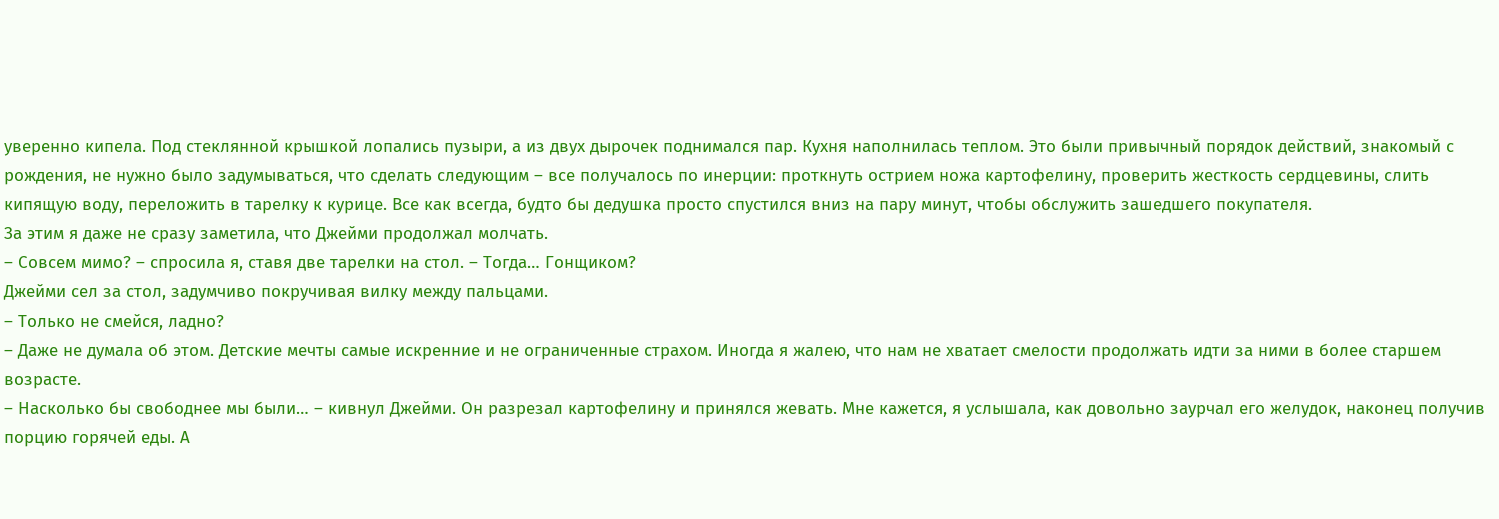уверенно кипела. Под стеклянной крышкой лопались пузыри, а из двух дырочек поднимался пар. Кухня наполнилась теплом. Это были привычный порядок действий, знакомый с рождения, не нужно было задумываться, что сделать следующим – все получалось по инерции: проткнуть острием ножа картофелину, проверить жесткость сердцевины, слить кипящую воду, переложить в тарелку к курице. Все как всегда, будто бы дедушка просто спустился вниз на пару минут, чтобы обслужить зашедшего покупателя.
За этим я даже не сразу заметила, что Джейми продолжал молчать.
– Совсем мимо? – спросила я, ставя две тарелки на стол. – Тогда… Гонщиком?
Джейми сел за стол, задумчиво покручивая вилку между пальцами.
– Только не смейся, ладно?
– Даже не думала об этом. Детские мечты самые искренние и не ограниченные страхом. Иногда я жалею, что нам не хватает смелости продолжать идти за ними в более старшем возрасте.
– Насколько бы свободнее мы были… – кивнул Джейми. Он разрезал картофелину и принялся жевать. Мне кажется, я услышала, как довольно заурчал его желудок, наконец получив порцию горячей еды. А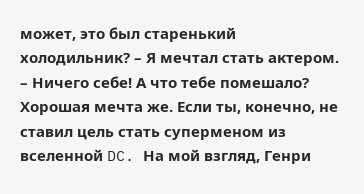может, это был старенький холодильник? – Я мечтал стать актером.
– Ничего себе! А что тебе помешало? Хорошая мечта же. Если ты, конечно, не ставил цель стать суперменом из вселенной DC. На мой взгляд, Генри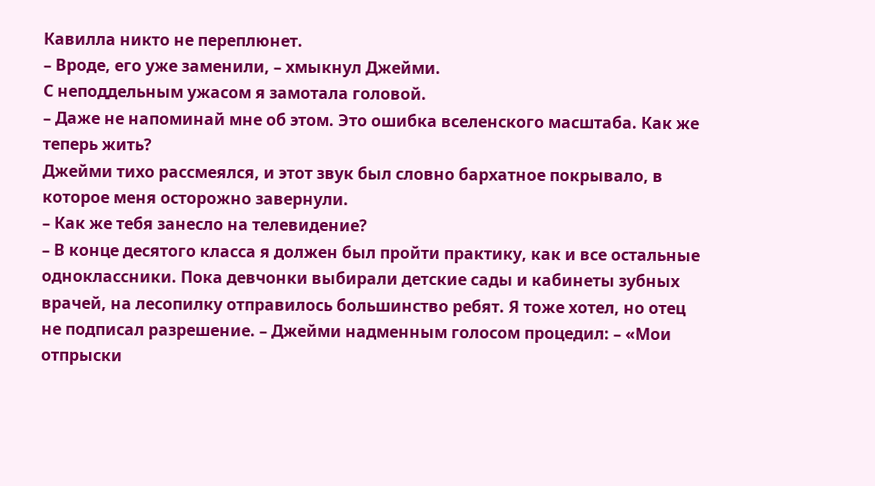Кавилла никто не переплюнет.
– Вроде, его уже заменили, – хмыкнул Джейми.
С неподдельным ужасом я замотала головой.
– Даже не напоминай мне об этом. Это ошибка вселенского масштаба. Как же теперь жить?
Джейми тихо рассмеялся, и этот звук был словно бархатное покрывало, в которое меня осторожно завернули.
– Как же тебя занесло на телевидение?
– В конце десятого класса я должен был пройти практику, как и все остальные одноклассники. Пока девчонки выбирали детские сады и кабинеты зубных врачей, на лесопилку отправилось большинство ребят. Я тоже хотел, но отец не подписал разрешение. – Джейми надменным голосом процедил: – «Мои отпрыски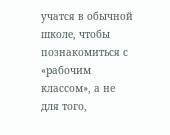учатся в обычной школе, чтобы познакомиться с «рабочим классом», а не для того,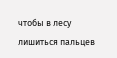чтобы в лесу лишиться пальцев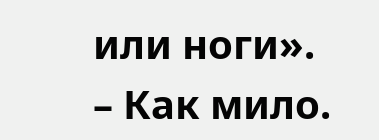или ноги».
– Как мило.